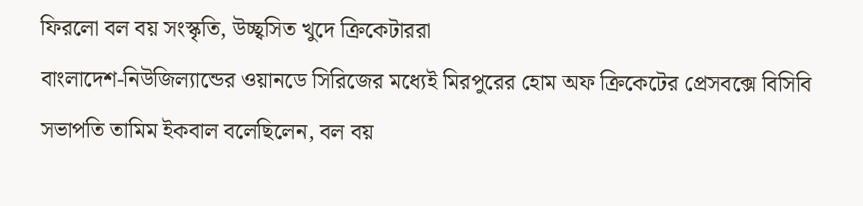ফিরলো বল বয় সংস্কৃতি, উচ্ছ্বসিত খুদে ক্রিকেটাররা
বাংলাদেশ-নিউজিল্যান্ডের ওয়ানডে সিরিজের মধ্যেই মিরপুরের হোম অফ ক্রিকেটের প্রেসবক্সে বিসিবি সভাপতি তামিম ইকবাল বলেছিলেন, বল বয়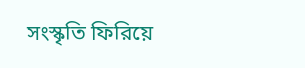সংস্কৃতি ফিরিয়ে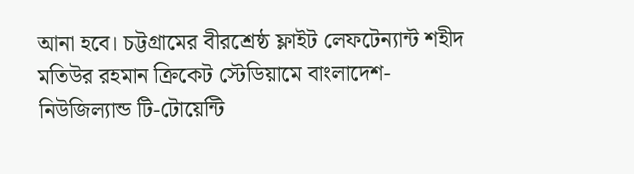আনা হবে। চট্টগ্রামের বীরশ্রেষ্ঠ ফ্লাইট লেফটেন্যান্ট শহীদ মতিউর রহমান ক্রিকেট স্টেডিয়ামে বাংলাদেশ-নিউজিল্যান্ড টি-টোয়েন্টি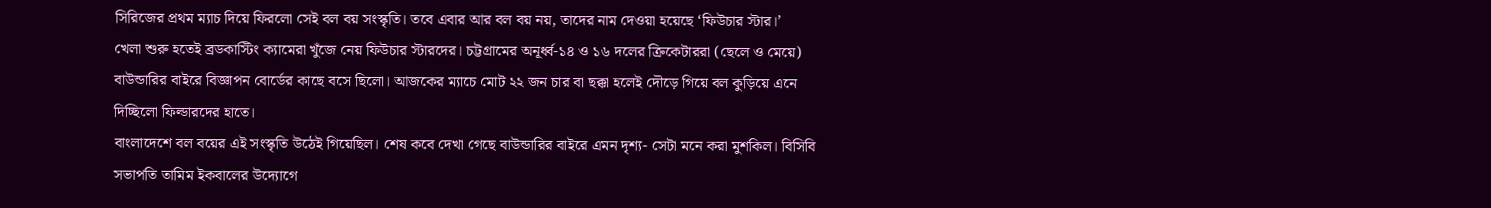সিরিজের প্রথম ম্যাচ দিয়ে ফিরলো সেই বল বয় সংস্কৃতি। তবে এবার আর বল বয় নয়, তাদের নাম দেওয়া হয়েছে ‘ফিউচার স্টার।’
খেলা শুরু হতেই ব্রডকাস্টিং ক্যামেরা খুঁজে নেয় ফিউচার স্টারদের। চট্টগ্রামের অনূর্ধ্ব-১৪ ও ১৬ দলের ক্রিকেটাররা (ছেলে ও মেয়ে) বাউন্ডারির বাইরে বিজ্ঞাপন বোর্ডের কাছে বসে ছিলো। আজকের ম্যাচে মোট ২২ জন চার বা ছক্কা হলেই দৌড়ে গিয়ে বল কুড়িয়ে এনে দিচ্ছিলো ফিল্ডারদের হাতে।
বাংলাদেশে বল বয়ের এই সংস্কৃতি উঠেই গিয়েছিল। শেষ কবে দেখা গেছে বাউন্ডারির বাইরে এমন দৃশ্য- সেটা মনে করা মুশকিল। বিসিবি সভাপতি তামিম ইকবালের উদ্যোগে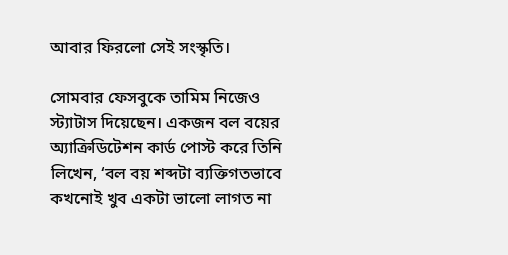আবার ফিরলো সেই সংস্কৃতি।

সোমবার ফেসবুকে তামিম নিজেও স্ট্যাটাস দিয়েছেন। একজন বল বয়ের অ্যাক্রিডিটেশন কার্ড পোস্ট করে তিনি লিখেন, ‘বল বয় শব্দটা ব্যক্তিগতভাবে কখনোই খুব একটা ভালো লাগত না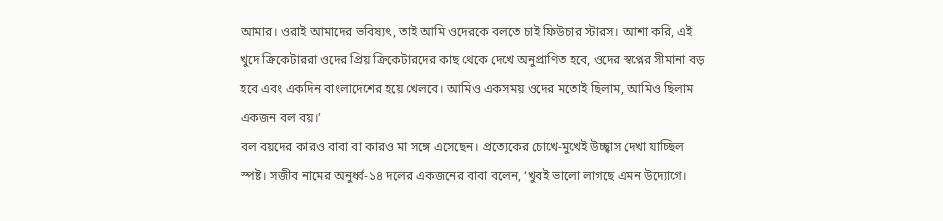আমার। ওরাই আমাদের ভবিষ্যৎ, তাই আমি ওদেরকে বলতে চাই ফিউচার স্টারস। আশা করি, এই খুদে ক্রিকেটাররা ওদের প্রিয় ক্রিকেটারদের কাছ থেকে দেখে অনুপ্রাণিত হবে, ওদের স্বপ্নের সীমানা বড় হবে এবং একদিন বাংলাদেশের হয়ে খেলবে। আমিও একসময় ওদের মতোই ছিলাম, আমিও ছিলাম একজন বল বয়।’
বল বয়দের কারও বাবা বা কারও মা সঙ্গে এসেছেন। প্রত্যেকের চোখে-মুখেই উচ্ছ্বাস দেখা যাচ্ছিল স্পষ্ট। সজীব নামের অনুর্ধ্ব-১৪ দলের একজনের বাবা বলেন, ‘খুবই ভালো লাগছে এমন উদ্যোগে।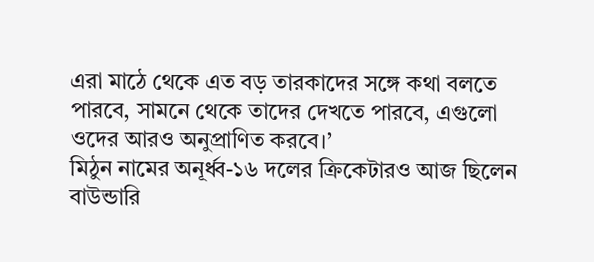এরা মাঠে থেকে এত বড় তারকাদের সঙ্গে কথা বলতে পারবে, সামনে থেকে তাদের দেখতে পারবে, এগুলো ওদের আরও অনুপ্রাণিত করবে।’
মিঠুন নামের অনূর্ধ্ব-১৬ দলের ক্রিকেটারও আজ ছিলেন বাউন্ডারি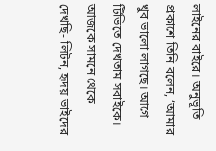লাইনের বাইরে। অনুভূতি প্রকাশে তিনি বলেন, ‘আমার খুব ভালো লাগছে। আগে টিভিতে দেখতাম সবাইকে। আজকে সামনে থেকে দেখছি- লিটন, হৃদয় ভাইদের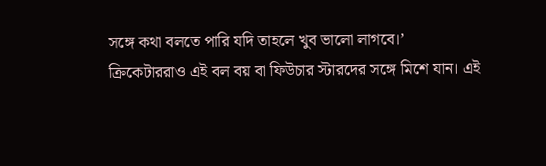সঙ্গে কথা বলতে পারি যদি তাহলে খুব ভালো লাগবে।’
ক্রিকেটাররাও এই বল বয় বা ফিউচার স্টারদের সঙ্গে মিশে যান। এই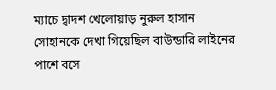ম্যাচে দ্বাদশ খেলোয়াড় নুরুল হাসান সোহানকে দেখা গিয়েছিল বাউন্ডারি লাইনের পাশে বসে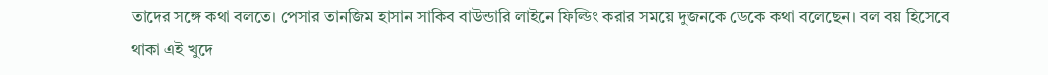তাদের সঙ্গে কথা বলতে। পেসার তানজিম হাসান সাকিব বাউন্ডারি লাইনে ফিল্ডিং করার সময়ে দুজনকে ডেকে কথা বলেছেন। বল বয় হিসেবে থাকা এই খুদে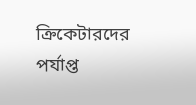ক্রিকেটারদের পর্যাপ্ত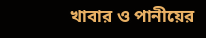খাবার ও পানীয়ের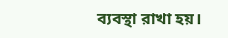ব্যবস্থা রাখা হয়।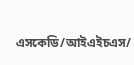এসকেডি/আইএইচএস/